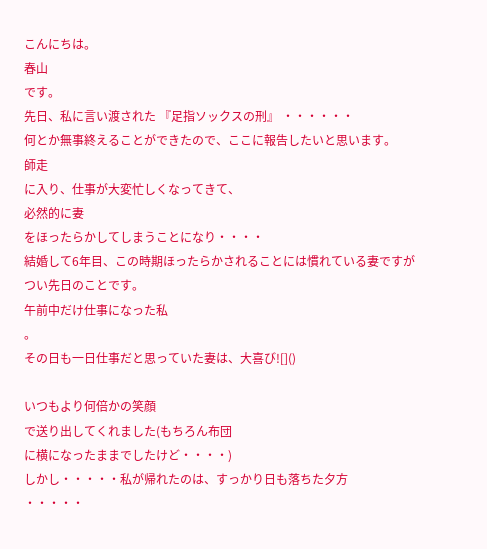こんにちは。
春山
です。
先日、私に言い渡された 『足指ソックスの刑』 ・・・・・・
何とか無事終えることができたので、ここに報告したいと思います。
師走
に入り、仕事が大変忙しくなってきて、
必然的に妻
をほったらかしてしまうことになり・・・・
結婚して6年目、この時期ほったらかされることには慣れている妻ですが
つい先日のことです。
午前中だけ仕事になった私
。
その日も一日仕事だと思っていた妻は、大喜び![]()

いつもより何倍かの笑顔
で送り出してくれました(もちろん布団
に横になったままでしたけど・・・・)
しかし・・・・・私が帰れたのは、すっかり日も落ちた夕方
・・・・・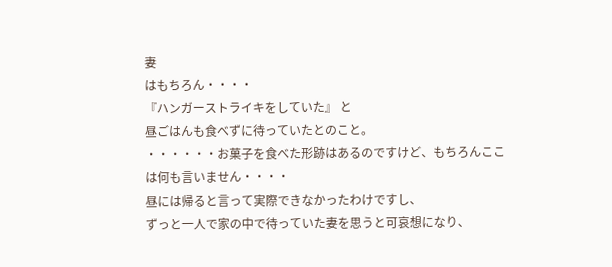妻
はもちろん・・・・
『ハンガーストライキをしていた』 と
昼ごはんも食べずに待っていたとのこと。
・・・・・・お菓子を食べた形跡はあるのですけど、もちろんここは何も言いません・・・・
昼には帰ると言って実際できなかったわけですし、
ずっと一人で家の中で待っていた妻を思うと可哀想になり、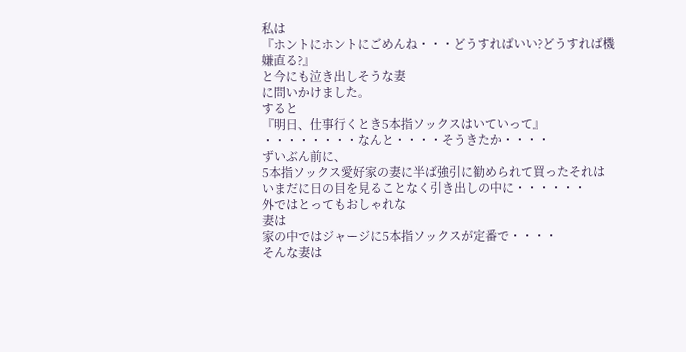私は
『ホントにホントにごめんね・・・どうすればいい?どうすれば機嫌直る?』
と今にも泣き出しそうな妻
に問いかけました。
すると
『明日、仕事行くとき5本指ソックスはいていって』
・・・・・・・・なんと・・・・そうきたか・・・・
ずいぶん前に、
5本指ソックス愛好家の妻に半ば強引に勧められて買ったそれは
いまだに日の目を見ることなく引き出しの中に・・・・・・
外ではとってもおしゃれな
妻は
家の中ではジャージに5本指ソックスが定番で・・・・
そんな妻は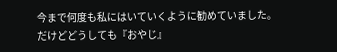今まで何度も私にはいていくように勧めていました。
だけどどうしても『おやじ』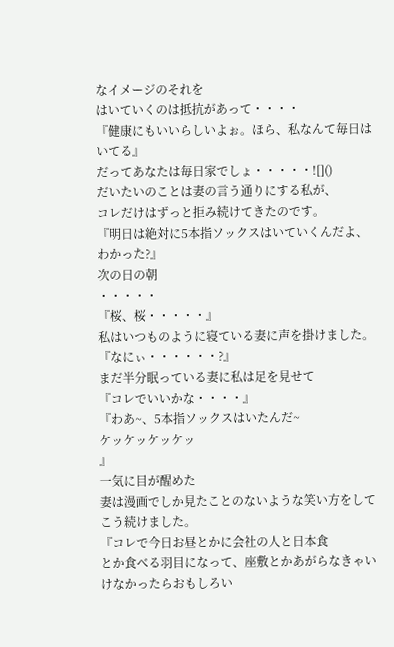なイメージのそれを
はいていくのは抵抗があって・・・・
『健康にもいいらしいよぉ。ほら、私なんて毎日はいてる』
だってあなたは毎日家でしょ・・・・・![]()
だいたいのことは妻の言う通りにする私が、
コレだけはずっと拒み続けてきたのです。
『明日は絶対に5本指ソックスはいていくんだよ、わかった?』
次の日の朝
・・・・・
『桜、桜・・・・・』
私はいつものように寝ている妻に声を掛けました。
『なにぃ・・・・・・?』
まだ半分眠っている妻に私は足を見せて
『コレでいいかな・・・・』
『わあ~、5本指ソックスはいたんだ~
ケッケッケッケッ
』
一気に目が醒めた
妻は漫画でしか見たことのないような笑い方をしてこう続けました。
『コレで今日お昼とかに会社の人と日本食
とか食べる羽目になって、座敷とかあがらなきゃいけなかったらおもしろい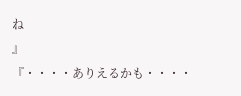ね
』
『・・・・ありえるかも・・・・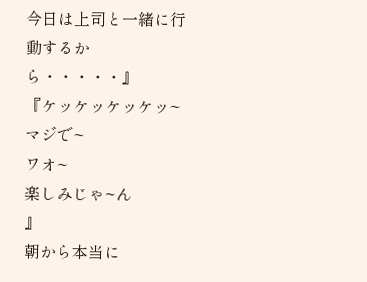今日は上司と一緒に行動するから・・・・・』
『ケッケッケッケッ~
マジで~
ワオ~
楽しみじゃ~ん
』
朝から本当に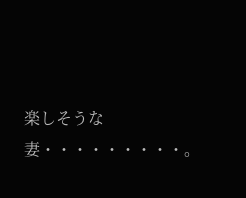楽しそうな妻・・・・・・・・・。